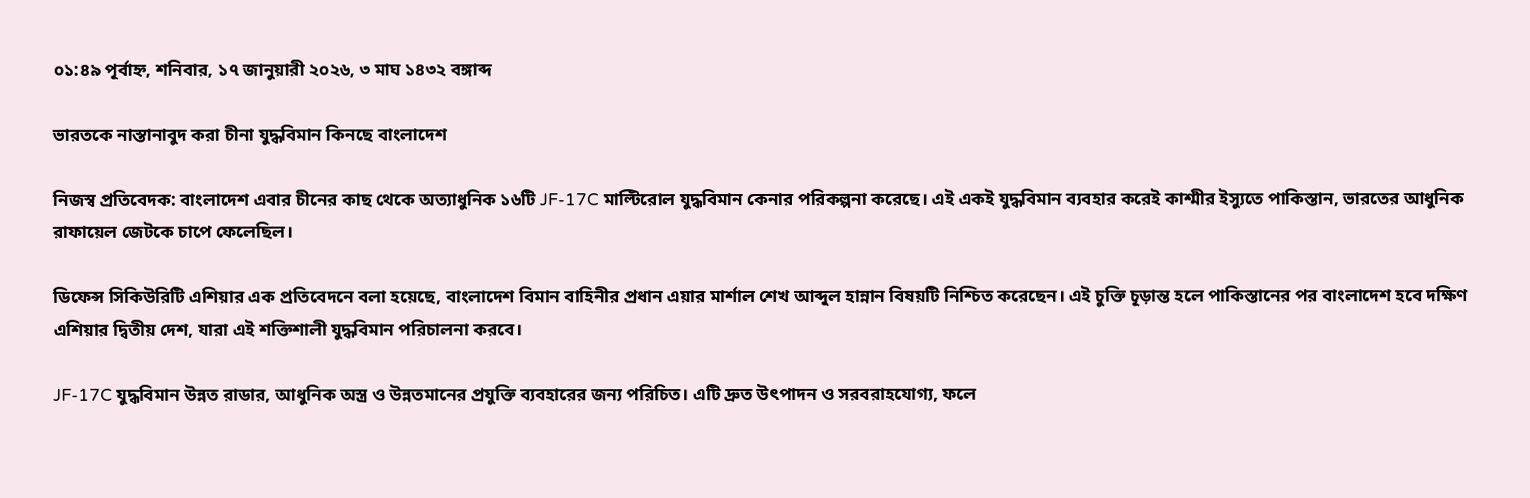০১:৪৯ পূর্বাহ্ন, শনিবার, ১৭ জানুয়ারী ২০২৬, ৩ মাঘ ১৪৩২ বঙ্গাব্দ

ভারতকে নাস্তানাবুদ করা চীনা যুদ্ধবিমান কিনছে বাংলাদেশ

নিজস্ব প্রতিবেদক: বাংলাদেশ এবার চীনের কাছ থেকে অত্যাধুনিক ১৬টি JF-17C মাল্টিরোল যুদ্ধবিমান কেনার পরিকল্পনা করেছে। এই একই যুদ্ধবিমান ব্যবহার করেই কাশ্মীর ইস্যুতে পাকিস্তান, ভারতের আধুনিক রাফায়েল জেটকে চাপে ফেলেছিল।

ডিফেন্স সিকিউরিটি এশিয়ার এক প্রতিবেদনে বলা হয়েছে, বাংলাদেশ বিমান বাহিনীর প্রধান এয়ার মার্শাল শেখ আব্দুল হান্নান বিষয়টি নিশ্চিত করেছেন। এই চুক্তি চূড়ান্ত হলে পাকিস্তানের পর বাংলাদেশ হবে দক্ষিণ এশিয়ার দ্বিতীয় দেশ, যারা এই শক্তিশালী যুদ্ধবিমান পরিচালনা করবে।

JF-17C যুদ্ধবিমান উন্নত রাডার, আধুনিক অস্ত্র ও উন্নতমানের প্রযুক্তি ব্যবহারের জন্য পরিচিত। এটি দ্রুত উৎপাদন ও সরবরাহযোগ্য, ফলে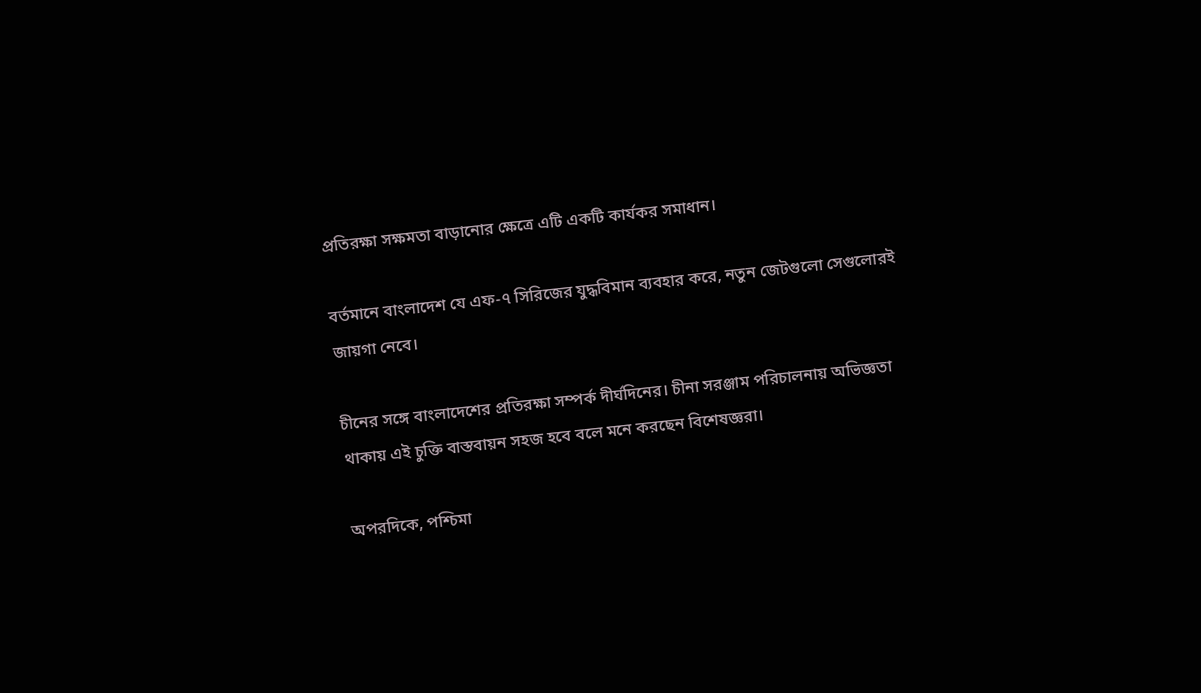প্রতিরক্ষা সক্ষমতা বাড়ানোর ক্ষেত্রে এটি একটি কার্যকর সমাধান।

বর্তমানে বাংলাদেশ যে এফ-৭ সিরিজের যুদ্ধবিমান ব্যবহার করে, নতুন জেটগুলো সেগুলোরই জায়গা নেবে।

চীনের সঙ্গে বাংলাদেশের প্রতিরক্ষা সম্পর্ক দীর্ঘদিনের। চীনা সরঞ্জাম পরিচালনায় অভিজ্ঞতা থাকায় এই চুক্তি বাস্তবায়ন সহজ হবে বলে মনে করছেন বিশেষজ্ঞরা।

অপরদিকে, পশ্চিমা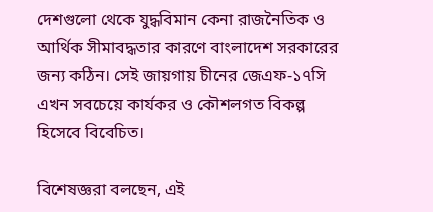দেশগুলো থেকে যুদ্ধবিমান কেনা রাজনৈতিক ও আর্থিক সীমাবদ্ধতার কারণে বাংলাদেশ সরকারের জন্য কঠিন। সেই জায়গায় চীনের জেএফ-১৭সি এখন সবচেয়ে কার্যকর ও কৌশলগত বিকল্প হিসেবে বিবেচিত।

বিশেষজ্ঞরা বলছেন, এই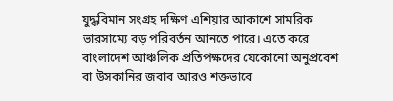যুদ্ধবিমান সংগ্রহ দক্ষিণ এশিয়ার আকাশে সামরিক ভারসাম্যে বড় পরিবর্তন আনতে পারে। এতে করে বাংলাদেশ আঞ্চলিক প্রতিপক্ষদের যেকোনো অনুপ্রবেশ বা উসকানির জবাব আরও শক্তভাবে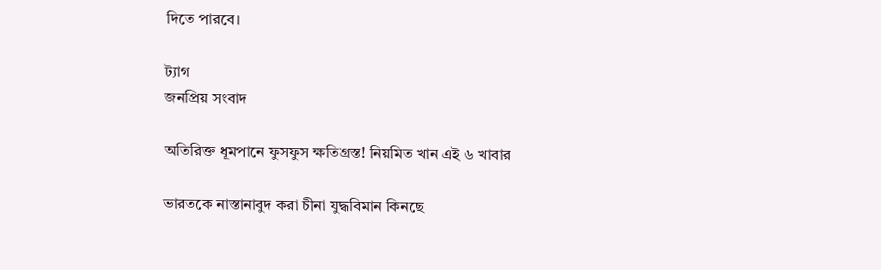দিতে পারবে।

ট্যাগ
জনপ্রিয় সংবাদ

অতিরিক্ত ধূমপানে ফুসফুস ক্ষতিগ্রস্ত! নিয়মিত খান এই ৬ খাবার

ভারতকে নাস্তানাবুদ করা চীনা যুদ্ধবিমান কিনছে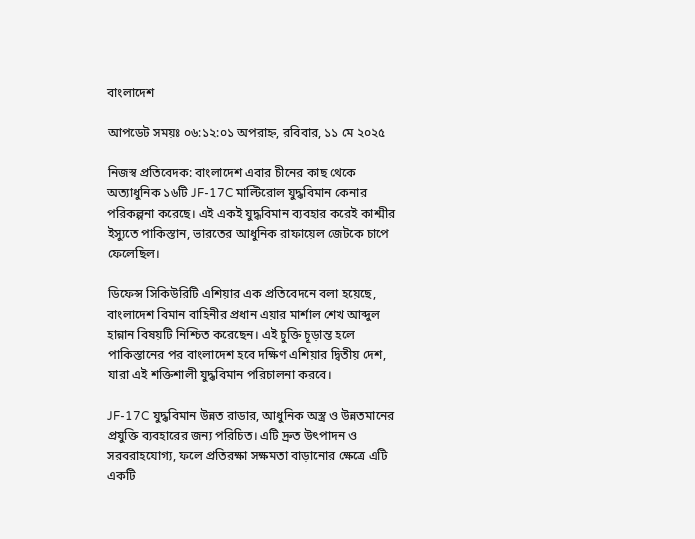বাংলাদেশ

আপডেট সময়ঃ ০৬:১২:০১ অপরাহ্ন, রবিবার, ১১ মে ২০২৫

নিজস্ব প্রতিবেদক: বাংলাদেশ এবার চীনের কাছ থেকে অত্যাধুনিক ১৬টি JF-17C মাল্টিরোল যুদ্ধবিমান কেনার পরিকল্পনা করেছে। এই একই যুদ্ধবিমান ব্যবহার করেই কাশ্মীর ইস্যুতে পাকিস্তান, ভারতের আধুনিক রাফায়েল জেটকে চাপে ফেলেছিল।

ডিফেন্স সিকিউরিটি এশিয়ার এক প্রতিবেদনে বলা হয়েছে, বাংলাদেশ বিমান বাহিনীর প্রধান এয়ার মার্শাল শেখ আব্দুল হান্নান বিষয়টি নিশ্চিত করেছেন। এই চুক্তি চূড়ান্ত হলে পাকিস্তানের পর বাংলাদেশ হবে দক্ষিণ এশিয়ার দ্বিতীয় দেশ, যারা এই শক্তিশালী যুদ্ধবিমান পরিচালনা করবে।

JF-17C যুদ্ধবিমান উন্নত রাডার, আধুনিক অস্ত্র ও উন্নতমানের প্রযুক্তি ব্যবহারের জন্য পরিচিত। এটি দ্রুত উৎপাদন ও সরবরাহযোগ্য, ফলে প্রতিরক্ষা সক্ষমতা বাড়ানোর ক্ষেত্রে এটি একটি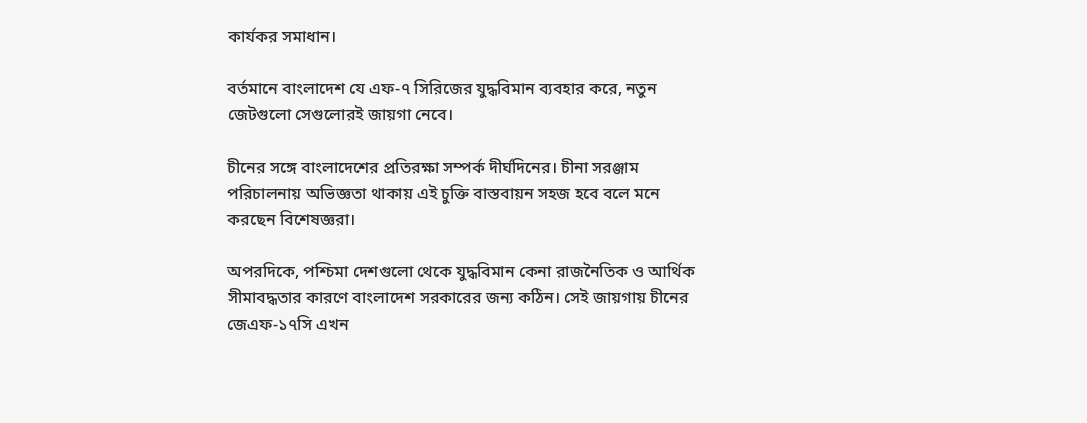কার্যকর সমাধান।

বর্তমানে বাংলাদেশ যে এফ-৭ সিরিজের যুদ্ধবিমান ব্যবহার করে, নতুন জেটগুলো সেগুলোরই জায়গা নেবে।

চীনের সঙ্গে বাংলাদেশের প্রতিরক্ষা সম্পর্ক দীর্ঘদিনের। চীনা সরঞ্জাম পরিচালনায় অভিজ্ঞতা থাকায় এই চুক্তি বাস্তবায়ন সহজ হবে বলে মনে করছেন বিশেষজ্ঞরা।

অপরদিকে, পশ্চিমা দেশগুলো থেকে যুদ্ধবিমান কেনা রাজনৈতিক ও আর্থিক সীমাবদ্ধতার কারণে বাংলাদেশ সরকারের জন্য কঠিন। সেই জায়গায় চীনের জেএফ-১৭সি এখন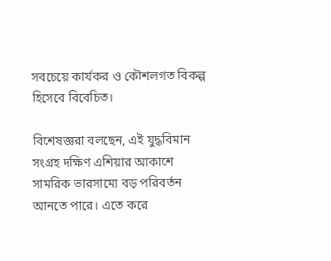সবচেয়ে কার্যকর ও কৌশলগত বিকল্প হিসেবে বিবেচিত।

বিশেষজ্ঞরা বলছেন, এই যুদ্ধবিমান সংগ্রহ দক্ষিণ এশিয়ার আকাশে সামরিক ভারসাম্যে বড় পরিবর্তন আনতে পারে। এতে করে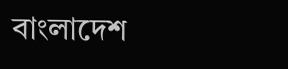বাংলাদেশ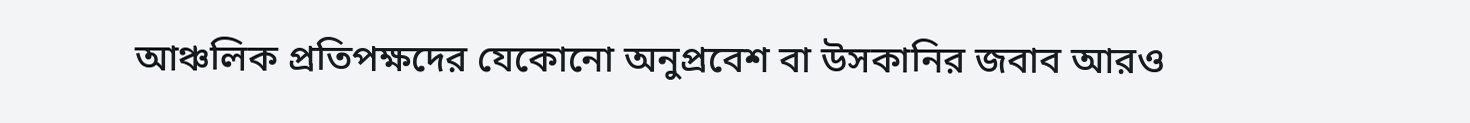আঞ্চলিক প্রতিপক্ষদের যেকোনো অনুপ্রবেশ বা উসকানির জবাব আরও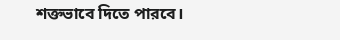শক্তভাবে দিতে পারবে।